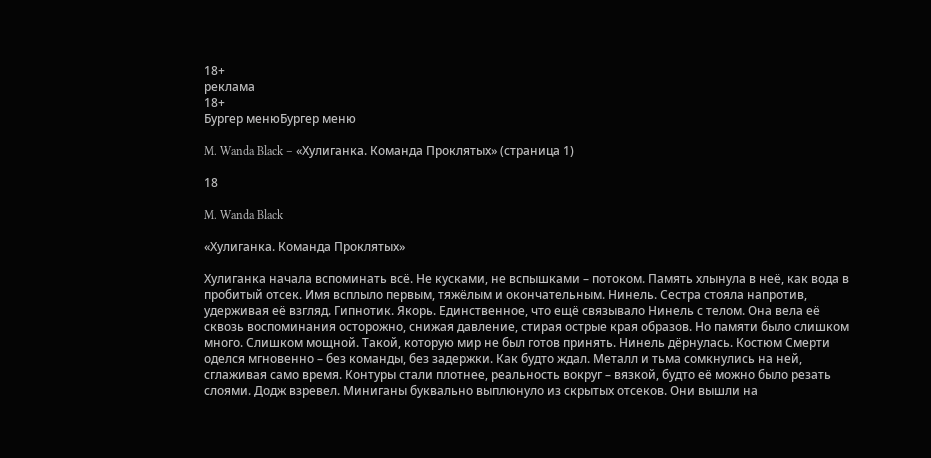18+
реклама
18+
Бургер менюБургер меню

M. Wanda Black – «Хулиганка. Команда Проклятых» (страница 1)

18

M. Wanda Black

«Хулиганка. Команда Проклятых»

Хулиганка начала вспоминать всё. Не кусками, не вспышками – потоком. Память хлынула в неё, как вода в пробитый отсек. Имя всплыло первым, тяжёлым и окончательным. Нинель. Сестра стояла напротив, удерживая её взгляд. Гипнотик. Якорь. Единственное, что ещё связывало Нинель с телом. Она вела её сквозь воспоминания осторожно, снижая давление, стирая острые края образов. Но памяти было слишком много. Слишком мощной. Такой, которую мир не был готов принять. Нинель дёрнулась. Костюм Смерти оделся мгновенно – без команды, без задержки. Как будто ждал. Металл и тьма сомкнулись на ней, сглаживая само время. Контуры стали плотнее, реальность вокруг – вязкой, будто её можно было резать слоями. Додж взревел. Миниганы буквально выплюнуло из скрытых отсеков. Они вышли на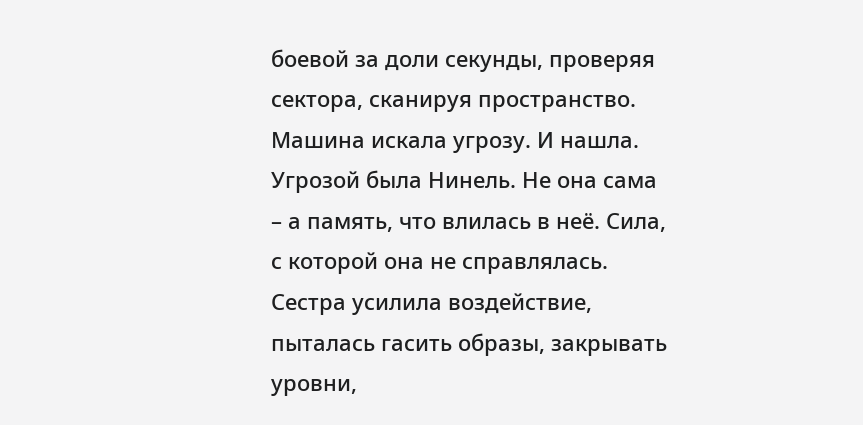боевой за доли секунды, проверяя сектора, сканируя пространство. Машина искала угрозу. И нашла. Угрозой была Нинель. Не она сама – а память, что влилась в неё. Сила, с которой она не справлялась. Сестра усилила воздействие, пыталась гасить образы, закрывать уровни,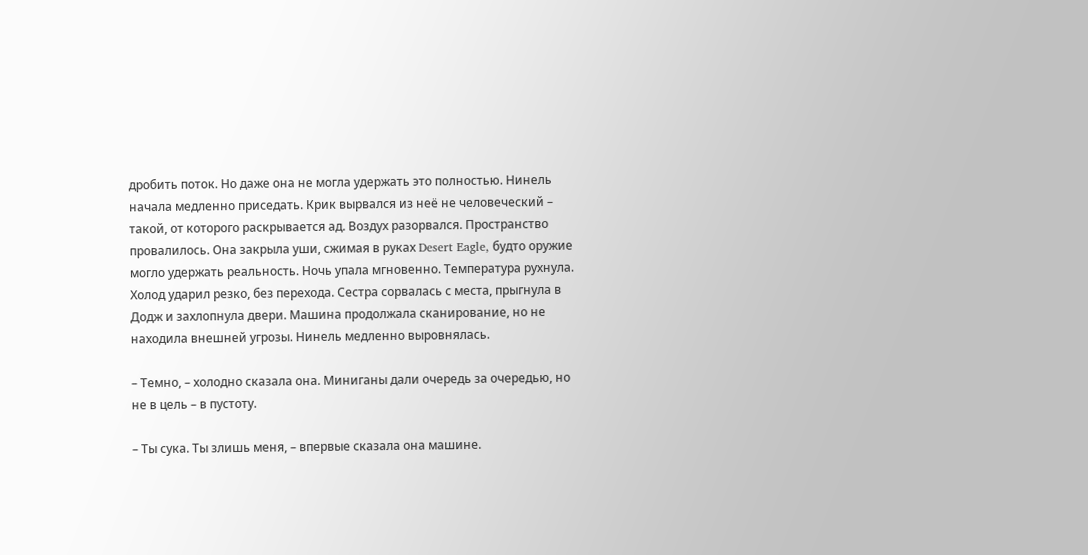дробить поток. Но даже она не могла удержать это полностью. Нинель начала медленно приседать. Крик вырвался из неё не человеческий – такой, от которого раскрывается ад. Воздух разорвался. Пространство провалилось. Она закрыла уши, сжимая в руках Desert Eagle, будто оружие могло удержать реальность. Ночь упала мгновенно. Температура рухнула. Холод ударил резко, без перехода. Сестра сорвалась с места, прыгнула в Додж и захлопнула двери. Машина продолжала сканирование, но не находила внешней угрозы. Нинель медленно выровнялась.

– Темно, – холодно сказала она. Миниганы дали очередь за очередью, но не в цель – в пустоту.

– Ты сука. Ты злишь меня, – впервые сказала она машине.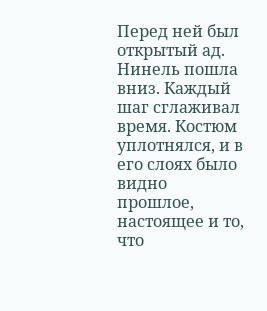Перед ней был открытый ад. Нинель пошла вниз. Каждый шаг сглаживал время. Костюм уплотнялся, и в его слоях было видно прошлое, настоящее и то, что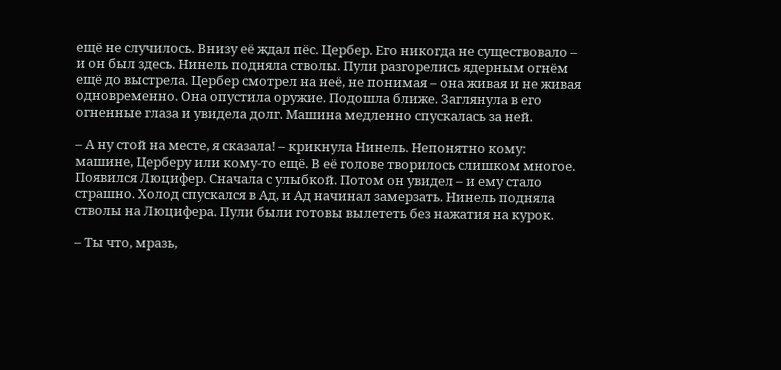ещё не случилось. Внизу её ждал пёс. Цербер. Его никогда не существовало – и он был здесь. Нинель подняла стволы. Пули разгорелись ядерным огнём ещё до выстрела. Цербер смотрел на неё, не понимая – она живая и не живая одновременно. Она опустила оружие. Подошла ближе. Заглянула в его огненные глаза и увидела долг. Машина медленно спускалась за ней.

– А ну стой на месте, я сказала! – крикнула Нинель. Непонятно кому: машине, Церберу или кому‑то ещё. В её голове творилось слишком многое. Появился Люцифер. Сначала с улыбкой. Потом он увидел – и ему стало страшно. Холод спускался в Ад, и Ад начинал замерзать. Нинель подняла стволы на Люцифера. Пули были готовы вылететь без нажатия на курок.

– Ты что, мразь,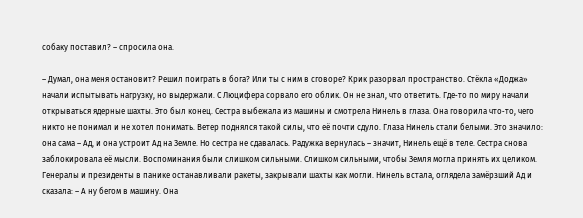собаку поставил? – спросила она.

– Думал, она меня остановит? Решил поиграть в бога? Или ты с ним в сговоре? Крик разорвал пространство. Стёкла «Доджа» начали испытывать нагрузку, но выдержали. С Люцифера сорвало его облик. Он не знал, что ответить. Где‑то по миру начали открываться ядерные шахты. Это был конец. Сестра выбежала из машины и смотрела Нинель в глаза. Она говорила что‑то, чего никто не понимал и не хотел понимать. Ветер поднялся такой силы, что её почти сдуло. Глаза Нинель стали белыми. Это значило: она сама – Ад, и она устроит Ад на Земле. Но сестра не сдавалась. Радужка вернулась – значит, Нинель ещё в теле. Сестра снова заблокировала её мысли. Воспоминания были слишком сильными. Слишком сильными, чтобы Земля могла принять их целиком. Генералы и президенты в панике останавливали ракеты, закрывали шахты как могли. Нинель встала, оглядела замёрзший Ад и сказала: – А ну бегом в машину. Она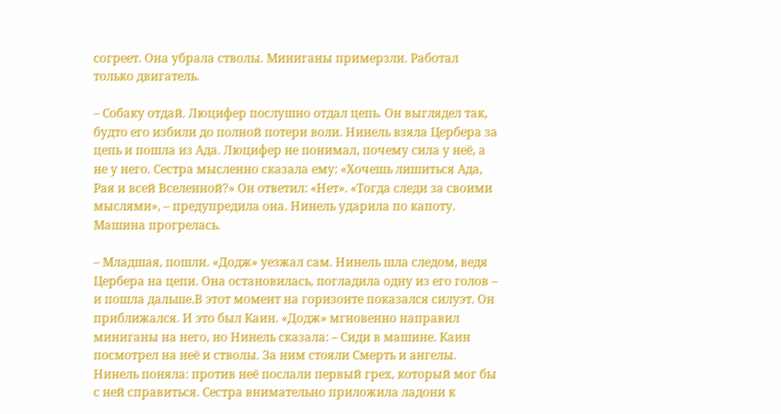согреет. Она убрала стволы. Миниганы примерзли. Работал только двигатель.

– Собаку отдай. Люцифер послушно отдал цепь. Он выглядел так, будто его избили до полной потери воли. Нинель взяла Цербера за цепь и пошла из Ада. Люцифер не понимал, почему сила у неё, а не у него. Сестра мысленно сказала ему: «Хочешь лишиться Ада, Рая и всей Вселенной?» Он ответил: «Нет». «Тогда следи за своими мыслями», – предупредила она. Нинель ударила по капоту. Машина прогрелась.

– Младшая, пошли. «Додж» уезжал сам. Нинель шла следом, ведя Цербера на цепи. Она остановилась, погладила одну из его голов – и пошла дальше.В этот момент на горизонте показался силуэт. Он приближался. И это был Каин. «Додж» мгновенно направил миниганы на него, но Нинель сказала: – Сиди в машине. Каин посмотрел на неё и стволы. За ним стояли Смерть и ангелы. Нинель поняла: против неё послали первый грех, который мог бы с ней справиться. Сестра внимательно приложила ладони к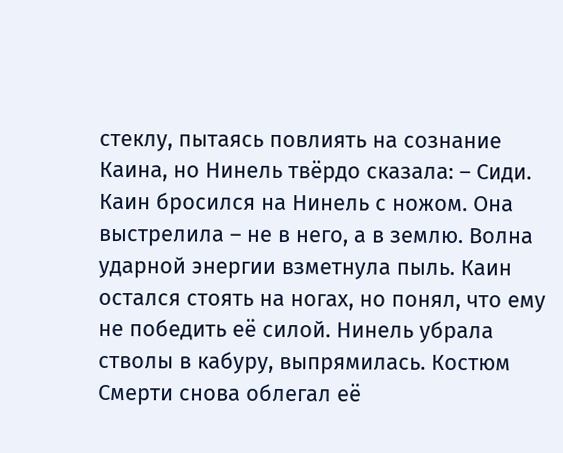стеклу, пытаясь повлиять на сознание Каина, но Нинель твёрдо сказала: – Сиди. Каин бросился на Нинель с ножом. Она выстрелила – не в него, а в землю. Волна ударной энергии взметнула пыль. Каин остался стоять на ногах, но понял, что ему не победить её силой. Нинель убрала стволы в кабуру, выпрямилась. Костюм Смерти снова облегал её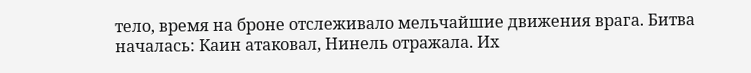тело, время на броне отслеживало мельчайшие движения врага. Битва началась: Каин атаковал, Нинель отражала. Их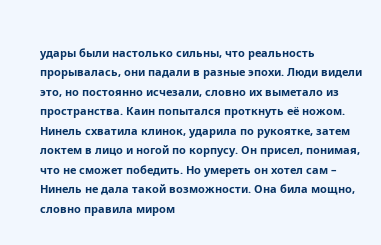удары были настолько сильны, что реальность прорывалась, они падали в разные эпохи. Люди видели это, но постоянно исчезали, словно их выметало из пространства. Каин попытался проткнуть её ножом. Нинель схватила клинок, ударила по рукоятке, затем локтем в лицо и ногой по корпусу. Он присел, понимая, что не сможет победить. Но умереть он хотел сам – Нинель не дала такой возможности. Она била мощно, словно правила миром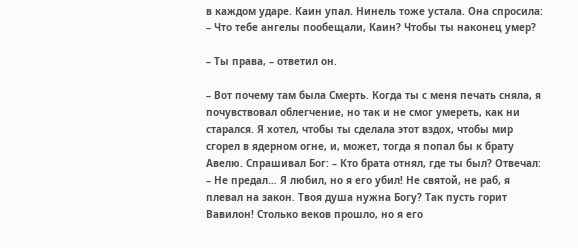в каждом ударе. Каин упал. Нинель тоже устала. Она спросила: – Что тебе ангелы пообещали, Каин? Чтобы ты наконец умер?

– Ты права, – ответил он.

– Вот почему там была Смерть. Когда ты с меня печать сняла, я почувствовал облегчение, но так и не смог умереть, как ни старался. Я хотел, чтобы ты сделала этот вздох, чтобы мир сгорел в ядерном огне, и, может, тогда я попал бы к брату Авелю. Спрашивал Бог: – Кто брата отнял, где ты был? Отвечал: – Не предал… Я любил, но я его убил! Не святой, не раб, я плевал на закон. Твоя душа нужна Богу? Так пусть горит Вавилон! Столько веков прошло, но я его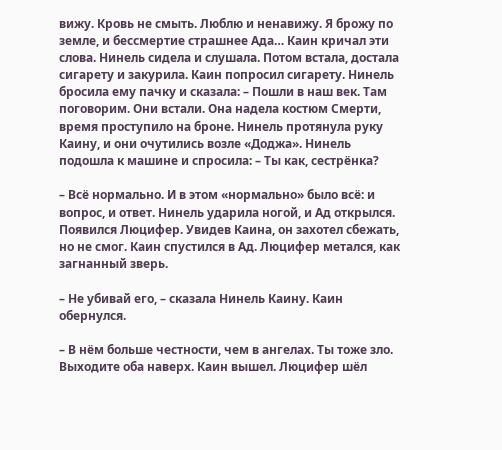вижу. Кровь не смыть. Люблю и ненавижу. Я брожу по земле, и бессмертие страшнее Ада… Каин кричал эти слова. Нинель сидела и слушала. Потом встала, достала сигарету и закурила. Каин попросил сигарету. Нинель бросила ему пачку и сказала: – Пошли в наш век. Там поговорим. Они встали. Она надела костюм Смерти, время проступило на броне. Нинель протянула руку Каину, и они очутились возле «Доджа». Нинель подошла к машине и спросила: – Ты как, сестрёнка?

– Всё нормально. И в этом «нормально» было всё: и вопрос, и ответ. Нинель ударила ногой, и Ад открылся. Появился Люцифер. Увидев Каина, он захотел сбежать, но не смог. Каин спустился в Ад. Люцифер метался, как загнанный зверь.

– Не убивай его, – сказала Нинель Каину. Каин обернулся.

– В нём больше честности, чем в ангелах. Ты тоже зло. Выходите оба наверх. Каин вышел. Люцифер шёл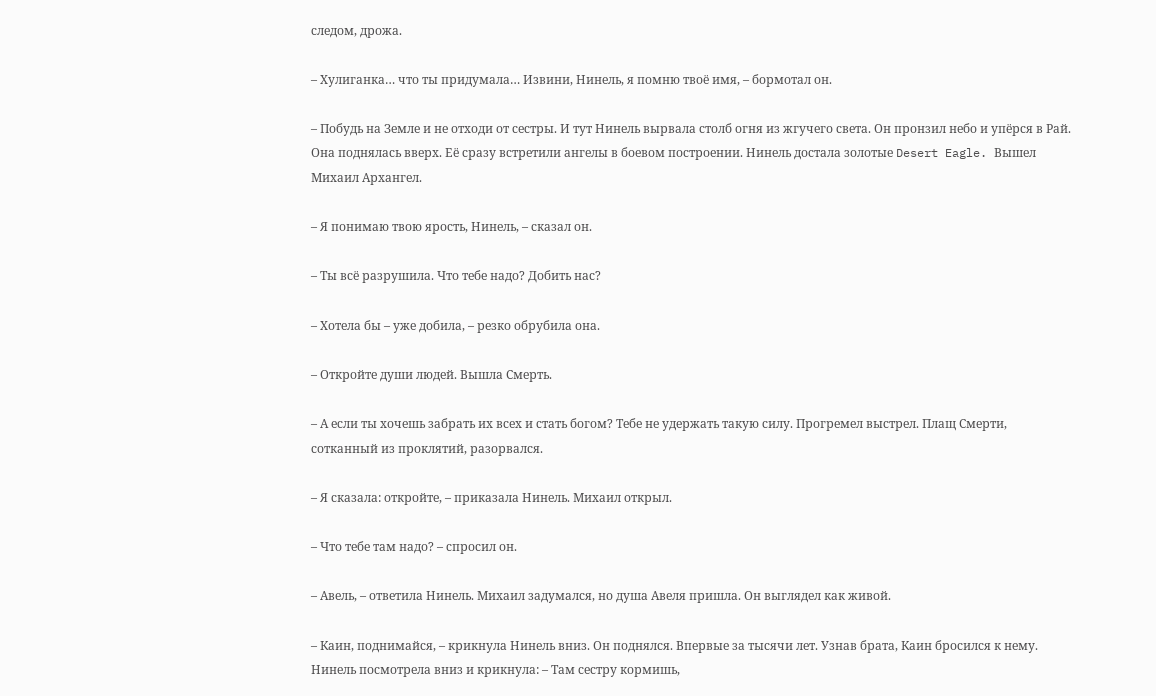следом, дрожа.

– Хулиганка… что ты придумала… Извини, Нинель, я помню твоё имя, – бормотал он.

– Побудь на Земле и не отходи от сестры. И тут Нинель вырвала столб огня из жгучего света. Он пронзил небо и упёрся в Рай. Она поднялась вверх. Её сразу встретили ангелы в боевом построении. Нинель достала золотые Desert Eagle. Вышел Михаил Архангел.

– Я понимаю твою ярость, Нинель, – сказал он.

– Ты всё разрушила. Что тебе надо? Добить нас?

– Хотела бы – уже добила, – резко обрубила она.

– Откройте души людей. Вышла Смерть.

– А если ты хочешь забрать их всех и стать богом? Тебе не удержать такую силу. Прогремел выстрел. Плащ Смерти, сотканный из проклятий, разорвался.

– Я сказала: откройте, – приказала Нинель. Михаил открыл.

– Что тебе там надо? – спросил он.

– Авель, – ответила Нинель. Михаил задумался, но душа Авеля пришла. Он выглядел как живой.

– Каин, поднимайся, – крикнула Нинель вниз. Он поднялся. Впервые за тысячи лет. Узнав брата, Каин бросился к нему. Нинель посмотрела вниз и крикнула: – Там сестру кормишь,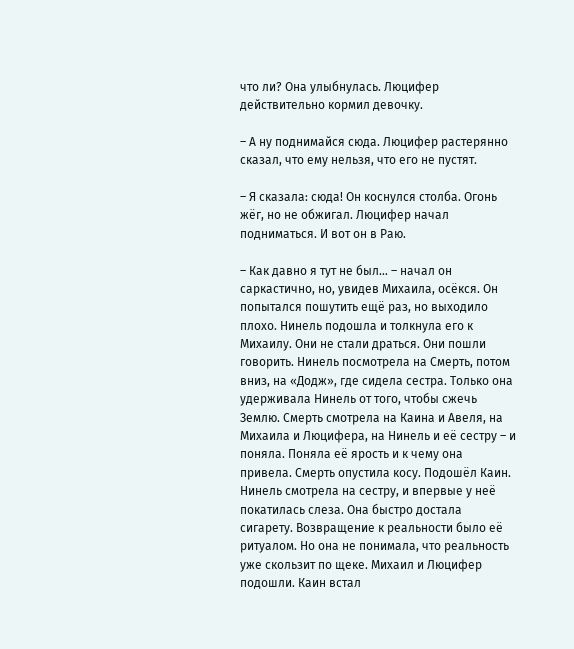что ли? Она улыбнулась. Люцифер действительно кормил девочку.

– А ну поднимайся сюда. Люцифер растерянно сказал, что ему нельзя, что его не пустят.

– Я сказала: сюда! Он коснулся столба. Огонь жёг, но не обжигал. Люцифер начал подниматься. И вот он в Раю.

– Как давно я тут не был… – начал он саркастично, но, увидев Михаила, осёкся. Он попытался пошутить ещё раз, но выходило плохо. Нинель подошла и толкнула его к Михаилу. Они не стали драться. Они пошли говорить. Нинель посмотрела на Смерть, потом вниз, на «Додж», где сидела сестра. Только она удерживала Нинель от того, чтобы сжечь Землю. Смерть смотрела на Каина и Авеля, на Михаила и Люцифера, на Нинель и её сестру – и поняла. Поняла её ярость и к чему она привела. Смерть опустила косу. Подошёл Каин. Нинель смотрела на сестру, и впервые у неё покатилась слеза. Она быстро достала сигарету. Возвращение к реальности было её ритуалом. Но она не понимала, что реальность уже скользит по щеке. Михаил и Люцифер подошли. Каин встал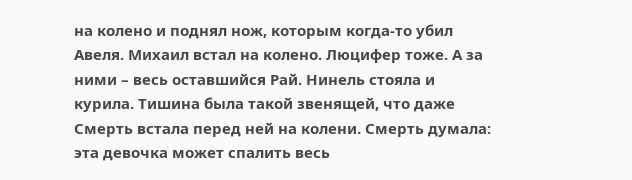на колено и поднял нож, которым когда-то убил Авеля. Михаил встал на колено. Люцифер тоже. А за ними – весь оставшийся Рай. Нинель стояла и курила. Тишина была такой звенящей, что даже Смерть встала перед ней на колени. Смерть думала: эта девочка может спалить весь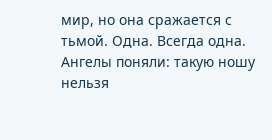мир, но она сражается с тьмой. Одна. Всегда одна. Ангелы поняли: такую ношу нельзя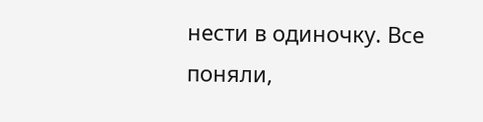нести в одиночку. Все поняли,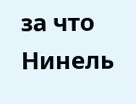за что Нинель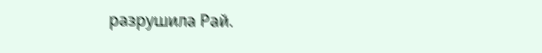разрушила Рай.